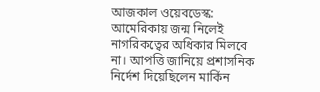আজকাল ওয়েবডেস্ক: আমেরিকায় জন্ম নিলেই নাগরিকত্বের অধিকার মিলবে না। আপত্তি জানিয়ে প্রশাসনিক নির্দেশ দিয়েছিলেন মার্কিন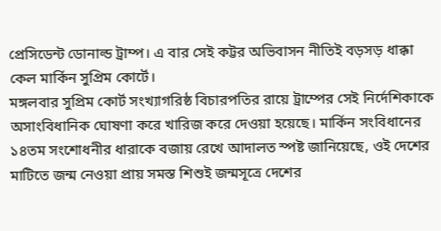প্রেসিডেন্ট ডোনাল্ড ট্রাম্প। এ বার সেই কট্টর অভিবাসন নীতিই বড়সড় ধাক্কা কেল মার্কিন সুপ্রিম কোর্টে।
মঙ্গলবার সুপ্রিম কোর্ট সংখ্যাগরিষ্ঠ বিচারপতির রায়ে ট্রাম্পের সেই নির্দেশিকাকে অসাংবিধানিক ঘোষণা করে খারিজ করে দেওয়া হয়েছে। মার্কিন সংবিধানের ১৪তম সংশোধনীর ধারাকে বজায় রেখে আদালত স্পষ্ট জানিয়েছে, ওই দেশের মাটিতে জন্ম নেওয়া প্রায় সমস্ত শিশুই জন্মসূত্রে দেশের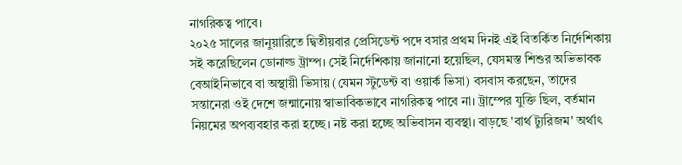নাগরিকত্ব পাবে।
২০২৫ সালের জানুয়ারিতে দ্বিতীয়বার প্রেসিডেন্ট পদে বসার প্রথম দিনই এই বিতর্কিত নির্দেশিকায় সই করেছিলেন ডোনাল্ড ট্রাম্প। সেই নির্দেশিকায় জানানো হয়েছিল, যেসমস্ত শিশুর অভিভাবক বেআইনিভাবে বা অস্থায়ী ভিসায় (যেমন স্টুডেন্ট বা ওয়ার্ক ভিসা) বসবাস করছেন, তাদের সন্তানেরা ওই দেশে জন্মানোয় স্বাভাবিকভাবে নাগরিকত্ব পাবে না। ট্রাম্পের যুক্তি ছিল, বর্তমান নিয়মের অপব্যবহার করা হচ্ছে। নষ্ট করা হচ্ছে অভিবাসন ব্যবস্থা। বাড়ছে 'বার্থ ট্যুরিজম' অর্থাৎ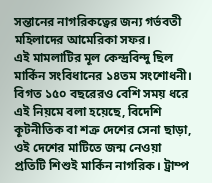সন্তানের নাগরিকত্বের জন্য গর্ভবতী মহিলাদের আমেরিকা সফর।
এই মামলাটির মূল কেন্দ্রবিন্দু ছিল মার্কিন সংবিধানের ১৪তম সংশোধনী। বিগত ১৫০ বছরেরও বেশি সময় ধরে এই নিয়মে বলা হয়েছে, বিদেশি কূটনীতিক বা শত্রু দেশের সেনা ছাড়া, ওই দেশের মাটিতে জন্ম নেওয়া প্রতিটি শিশুই মার্কিন নাগরিক। ট্রাম্প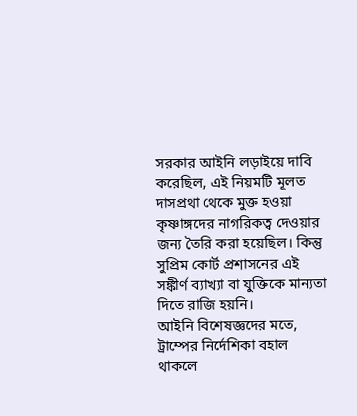সরকার আইনি লড়াইয়ে দাবি করেছিল, এই নিয়মটি মূলত দাসপ্রথা থেকে মুক্ত হওয়া কৃষ্ণাঙ্গদের নাগরিকত্ব দেওয়ার জন্য তৈরি করা হয়েছিল। কিন্তু সুপ্রিম কোর্ট প্রশাসনের এই সঙ্কীর্ণ ব্যাখ্যা বা যুক্তিকে মান্যতা দিতে রাজি হয়নি।
আইনি বিশেষজ্ঞদের মতে, ট্রাম্পের নির্দেশিকা বহাল থাকলে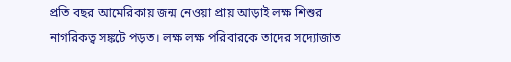প্রতি বছর আমেরিকায় জন্ম নেওয়া প্রায় আড়াই লক্ষ শিশুর নাগরিকত্ব সঙ্কটে পড়ত। লক্ষ লক্ষ পরিবারকে তাদের সদ্যোজাত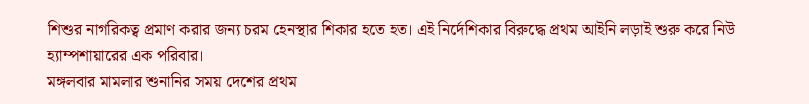শিশুর নাগরিকত্ব প্রমাণ করার জন্য চরম হেনস্থার শিকার হতে হত। এই নির্দেশিকার বিরুদ্ধে প্রথম আইনি লড়াই শুরু করে নিউ হ্যাম্পশায়ারের এক পরিবার।
মঙ্গলবার মামলার শুনানির সময় দেশের প্রথম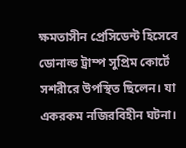ক্ষমতাসীন প্রেসিডেন্ট হিসেবে ডোনাল্ড ট্রাম্প সুপ্রিম কোর্টে সশরীরে উপস্থিত ছিলেন। যা একরকম নজিরবিহীন ঘটনা।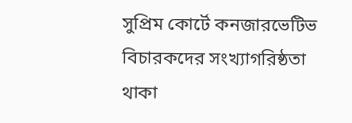সুপ্রিম কোর্টে কনজারভেটিভ বিচারকদের সংখ্যাগরিষ্ঠতা থাকা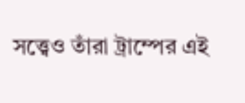সত্ত্বেও তাঁরা ট্রাম্পের এই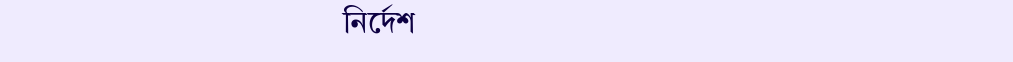নির্দেশ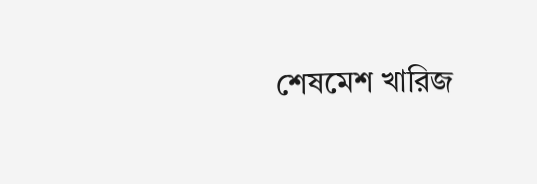শেষমেশ খারিজ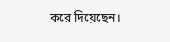করে দিয়েছেন।